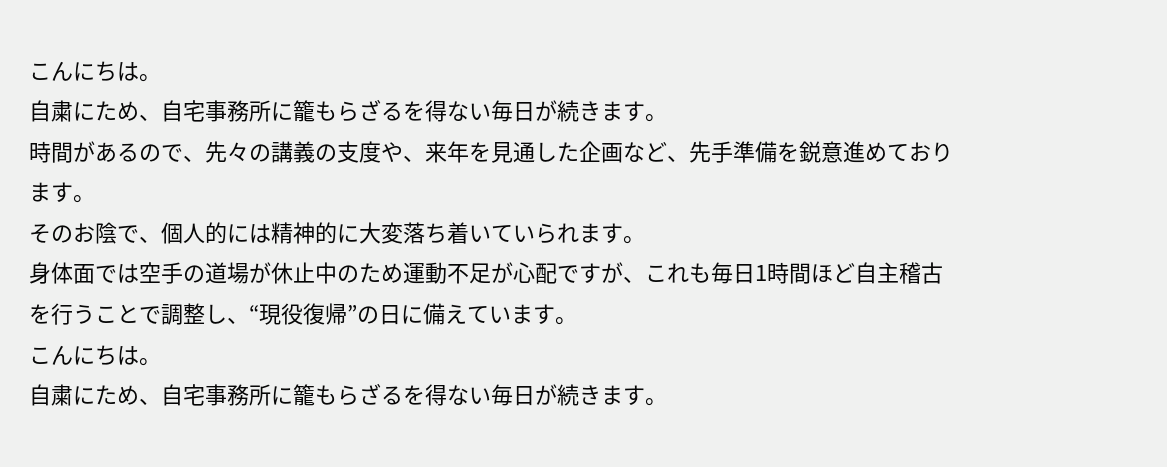こんにちは。
自粛にため、自宅事務所に籠もらざるを得ない毎日が続きます。
時間があるので、先々の講義の支度や、来年を見通した企画など、先手準備を鋭意進めております。
そのお陰で、個人的には精神的に大変落ち着いていられます。
身体面では空手の道場が休止中のため運動不足が心配ですが、これも毎日1時間ほど自主稽古を行うことで調整し、“現役復帰”の日に備えています。
こんにちは。
自粛にため、自宅事務所に籠もらざるを得ない毎日が続きます。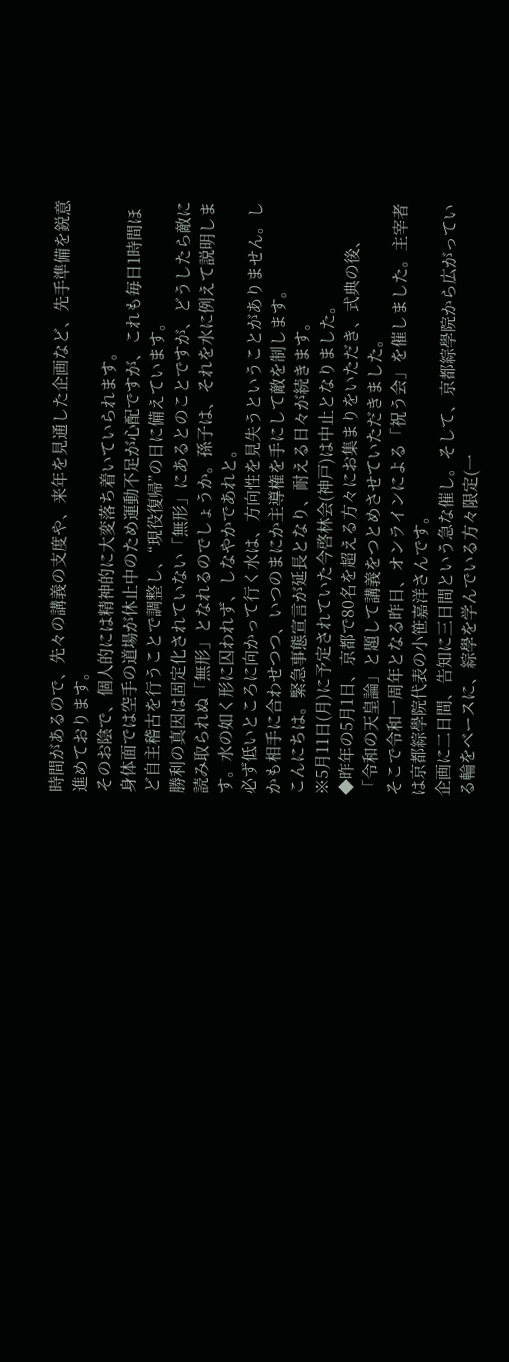時間があるので、先々の講義の支度や、来年を見通した企画など、先手準備を鋭意進めております。
そのお陰で、個人的には精神的に大変落ち着いていられます。
身体面では空手の道場が休止中のため運動不足が心配ですが、これも毎日1時間ほど自主稽古を行うことで調整し、“現役復帰”の日に備えています。
勝利の真因は固定化されていない「無形」にあるとのことですが、どうしたら敵に読み取られぬ「無形」となれるのでしょうか。孫子は、それを水に例えて説明します。水の如く形に囚われず、しなやかであれと。
必ず低いところに向かって行く水は、方向性を見失うということがありません。しかも相手に合わせつつ、いつのまにか主導権を手にして敵を制します。
こんにちは。緊急事態宣言が延長となり、耐える日々が続きます。
※5月11日(月)に予定されていた今啓林会(神戸)は中止となりました。
◆昨年の5月1日、京都で80名を超える方々にお集まりをいただき、式典の後、「令和の天皇論」と題して講義をつとめさせていただきました。
そこで令和一周年となる昨日、オンラインによる「祝う会」を催しました。主宰者は京都綜學院代表の小笹嘉洋さんです。
企画に二日間、告知に三日間という急な催し。そして、京都綜學院から広がっている輪をベースに、綜學を学んでいる方々限定(一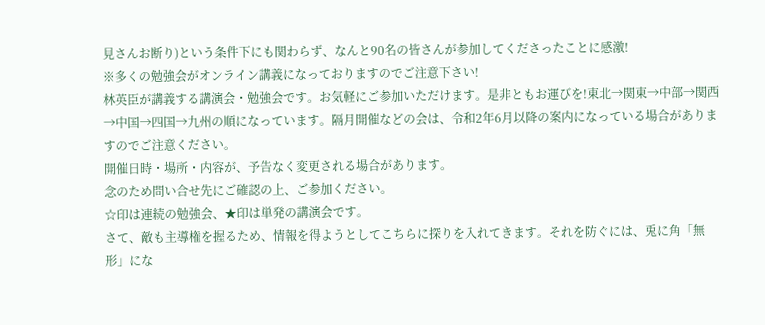見さんお断り)という条件下にも関わらず、なんと90名の皆さんが参加してくださったことに感激!
※多くの勉強会がオンライン講義になっておりますのでご注意下さい!
林英臣が講義する講演会・勉強会です。お気軽にご参加いただけます。是非ともお運びを!東北→関東→中部→関西→中国→四国→九州の順になっています。隔月開催などの会は、令和2年6月以降の案内になっている場合がありますのでご注意ください。
開催日時・場所・内容が、予告なく変更される場合があります。
念のため問い合せ先にご確認の上、ご参加ください。
☆印は連続の勉強会、★印は単発の講演会です。
さて、敵も主導権を握るため、情報を得ようとしてこちらに探りを入れてきます。それを防ぐには、兎に角「無形」にな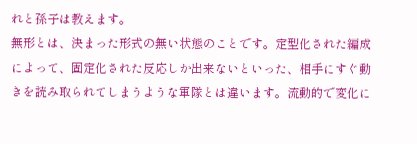れと孫子は教えます。
無形とは、決まった形式の無い状態のことです。定型化された編成によって、固定化された反応しか出来ないといった、相手にすぐ動きを読み取られてしまうような軍隊とは違います。流動的で変化に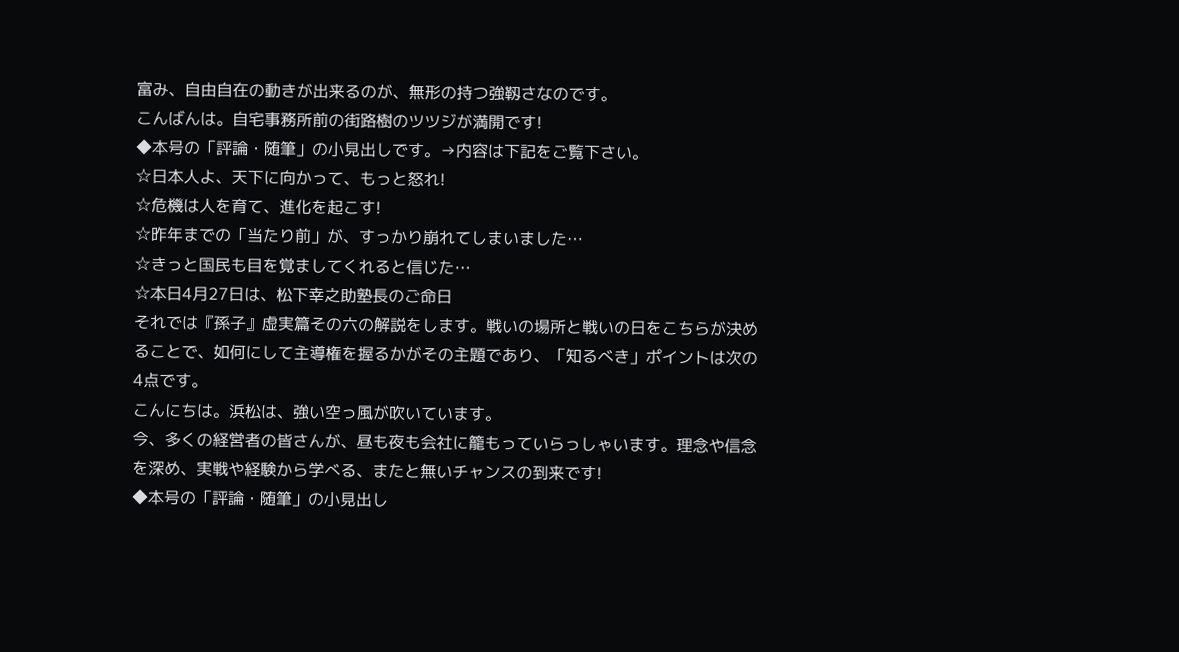富み、自由自在の動きが出来るのが、無形の持つ強靱さなのです。
こんばんは。自宅事務所前の街路樹のツツジが満開です!
◆本号の「評論・随筆」の小見出しです。→内容は下記をご覧下さい。
☆日本人よ、天下に向かって、もっと怒れ!
☆危機は人を育て、進化を起こす!
☆昨年までの「当たり前」が、すっかり崩れてしまいました…
☆きっと国民も目を覚ましてくれると信じた…
☆本日4月27日は、松下幸之助塾長のご命日
それでは『孫子』虚実篇その六の解説をします。戦いの場所と戦いの日をこちらが決めることで、如何にして主導権を握るかがその主題であり、「知るべき」ポイントは次の4点です。
こんにちは。浜松は、強い空っ風が吹いています。
今、多くの経営者の皆さんが、昼も夜も会社に籠もっていらっしゃいます。理念や信念を深め、実戦や経験から学べる、またと無いチャンスの到来です!
◆本号の「評論・随筆」の小見出し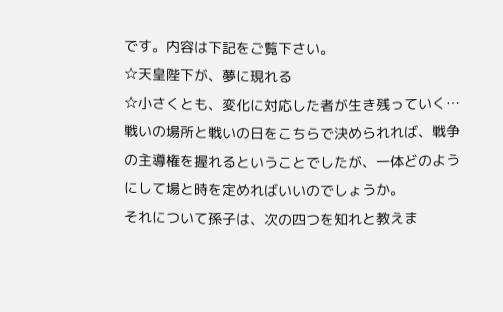です。内容は下記をご覧下さい。
☆天皇陛下が、夢に現れる
☆小さくとも、変化に対応した者が生き残っていく…
戦いの場所と戦いの日をこちらで決められれば、戦争の主導権を握れるということでしたが、一体どのようにして場と時を定めればいいのでしょうか。
それについて孫子は、次の四つを知れと教えま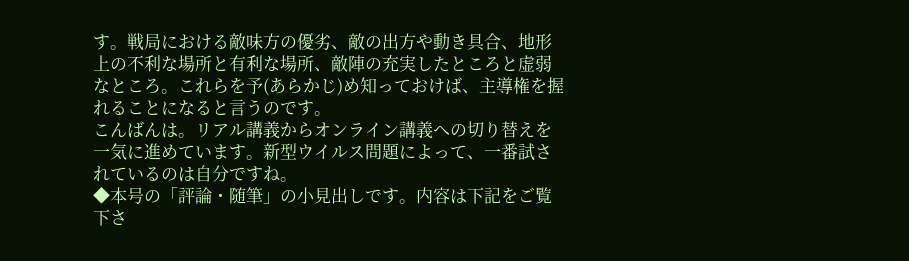す。戦局における敵味方の優劣、敵の出方や動き具合、地形上の不利な場所と有利な場所、敵陣の充実したところと虚弱なところ。これらを予(あらかじ)め知っておけば、主導権を握れることになると言うのです。
こんばんは。リアル講義からオンライン講義への切り替えを一気に進めています。新型ウイルス問題によって、一番試されているのは自分ですね。
◆本号の「評論・随筆」の小見出しです。内容は下記をご覧下さ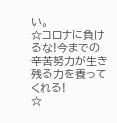い。
☆コロナに負けるな!今までの辛苦努力が生き残る力を養ってくれる!
☆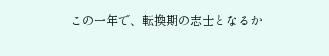この一年で、転換期の志士となるか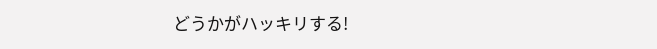どうかがハッキリする!